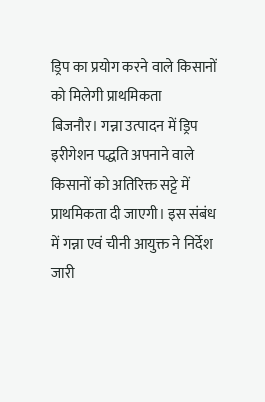ड्रिप का प्रयोग करने वाले किसानों को मिलेगी प्राथमिकता
बिजनौर। गन्ना उत्पादन में ड्रिप इरीगेशन पद्धति अपनाने वाले किसानों को अतिरिक्त सट्टे में प्राथमिकता दी जाएगी। इस संबंध में गन्ना एवं चीनी आयुक्त ने निर्देश जारी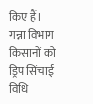किए हैं। गन्ना विभाग किसानों को ड्रिप सिंचाई विधि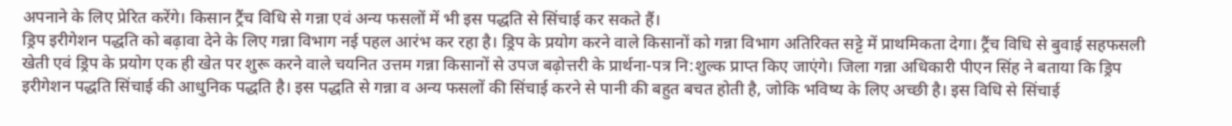अपनाने के लिए प्रेरित करेंगे। किसान ट्रैंच विधि से गन्ना एवं अन्य फसलों में भी इस पद्धति से सिंचाई कर सकते हैं।
ड्रिप इरीगेशन पद्धति को बढ़ावा देने के लिए गन्ना विभाग नई पहल आरंभ कर रहा है। ड्रिप के प्रयोग करने वाले किसानों को गन्ना विभाग अतिरिक्त सट्टे में प्राथमिकता देगा। ट्रैंच विधि से बुवाई सहफसली खेती एवं ड्रिप के प्रयोग एक ही खेत पर शुरू करने वाले चयनित उत्तम गन्ना किसानों से उपज बढ़ोत्तरी के प्रार्थना-पत्र नि:शुल्क प्राप्त किए जाएंगे। जिला गन्ना अधिकारी पीएन सिंह ने बताया कि ड्रिप इरीगेशन पद्धति सिंचाई की आधुनिक पद्धति है। इस पद्धति से गन्ना व अन्य फसलों की सिंचाई करने से पानी की बहुत बचत होती है, जोकि भविष्य के लिए अच्छी है। इस विधि से सिंचाई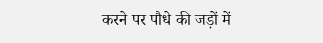करने पर पौधे की जड़ों में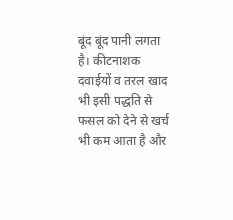बूंद बूंद पानी लगता है। कीटनाशक दवाईयों व तरल खाद भी इसी पद्धति से फसल को देने से खर्च भी कम आता है और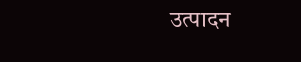उत्पादन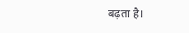बढ़ता है।